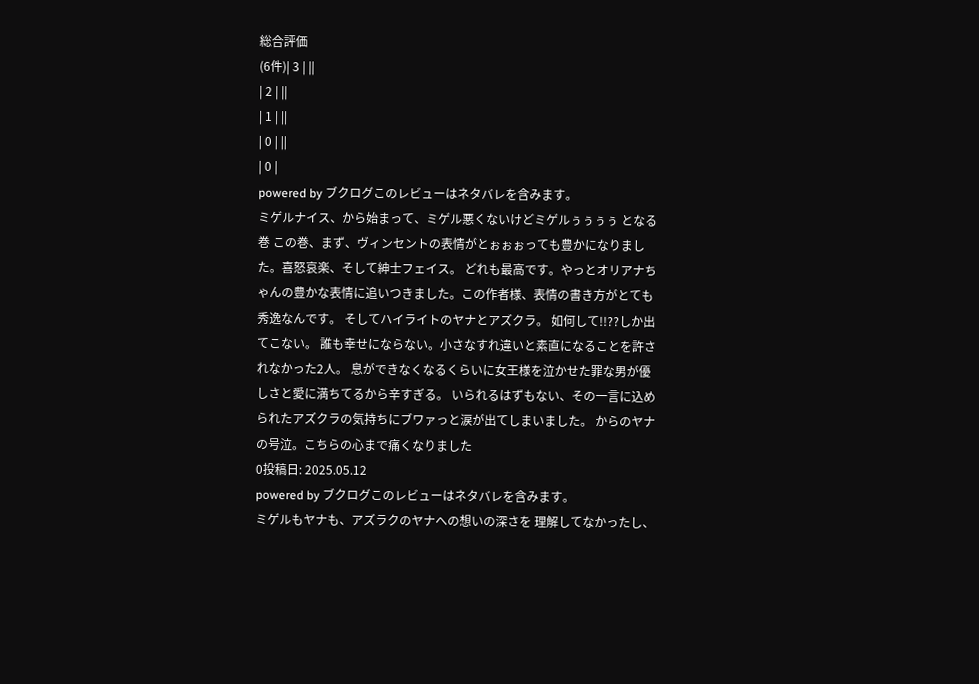総合評価
(6件)| 3 | ||
| 2 | ||
| 1 | ||
| 0 | ||
| 0 |
powered by ブクログこのレビューはネタバレを含みます。
ミゲルナイス、から始まって、ミゲル悪くないけどミゲルぅぅぅぅ となる巻 この巻、まず、ヴィンセントの表情がとぉぉぉっても豊かになりました。喜怒哀楽、そして紳士フェイス。 どれも最高です。やっとオリアナちゃんの豊かな表情に追いつきました。この作者様、表情の書き方がとても秀逸なんです。 そしてハイライトのヤナとアズクラ。 如何して!!??しか出てこない。 誰も幸せにならない。小さなすれ違いと素直になることを許されなかった2人。 息ができなくなるくらいに女王様を泣かせた罪な男が優しさと愛に満ちてるから辛すぎる。 いられるはずもない、その一言に込められたアズクラの気持ちにブワァっと涙が出てしまいました。 からのヤナの号泣。こちらの心まで痛くなりました
0投稿日: 2025.05.12
powered by ブクログこのレビューはネタバレを含みます。
ミゲルもヤナも、アズラクのヤナへの想いの深さを 理解してなかったし、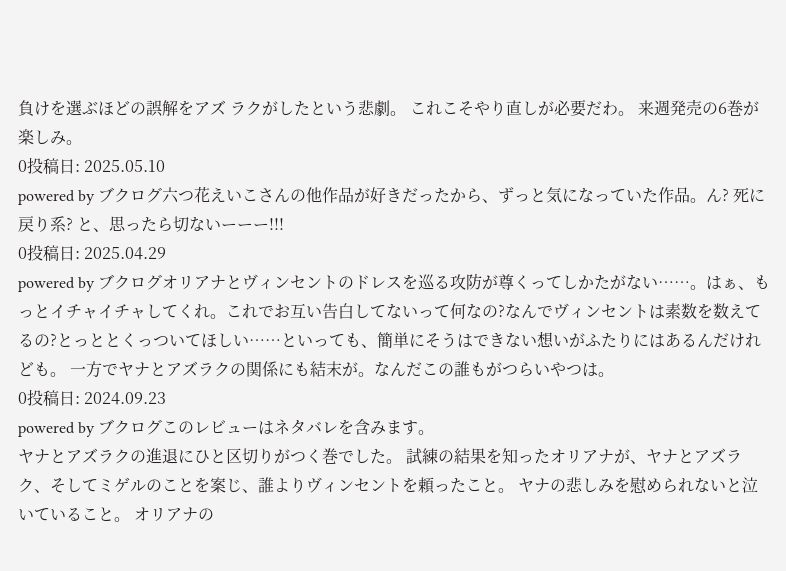負けを選ぶほどの誤解をアズ ラクがしたという悲劇。 これこそやり直しが必要だわ。 来週発売の6巻が楽しみ。
0投稿日: 2025.05.10
powered by ブクログ六つ花えいこさんの他作品が好きだったから、ずっと気になっていた作品。ん? 死に戻り系? と、思ったら切ないーーー!!!
0投稿日: 2025.04.29
powered by ブクログオリアナとヴィンセントのドレスを巡る攻防が尊くってしかたがない……。はぁ、もっとイチャイチャしてくれ。これでお互い告白してないって何なの?なんでヴィンセントは素数を数えてるの?とっととくっついてほしい……といっても、簡単にそうはできない想いがふたりにはあるんだけれども。 一方でヤナとアズラクの関係にも結末が。なんだこの誰もがつらいやつは。
0投稿日: 2024.09.23
powered by ブクログこのレビューはネタバレを含みます。
ヤナとアズラクの進退にひと区切りがつく巻でした。 試練の結果を知ったオリアナが、ヤナとアズラク、そしてミゲルのことを案じ、誰よりヴィンセントを頼ったこと。 ヤナの悲しみを慰められないと泣いていること。 オリアナの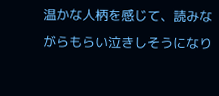温かな人柄を感じて、読みながらもらい泣きしそうになり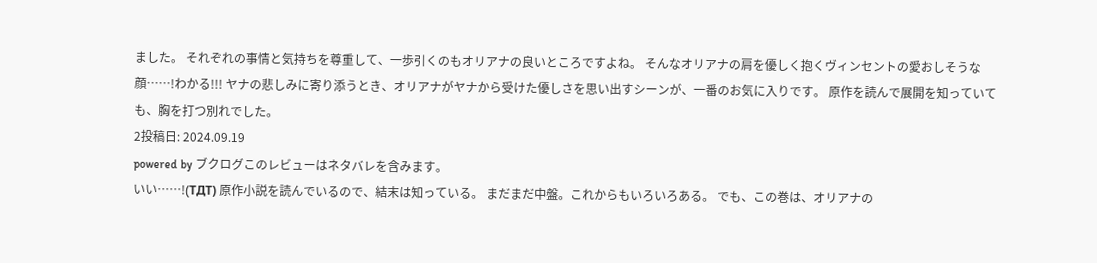ました。 それぞれの事情と気持ちを尊重して、一歩引くのもオリアナの良いところですよね。 そんなオリアナの肩を優しく抱くヴィンセントの愛おしそうな顔……!わかる!!! ヤナの悲しみに寄り添うとき、オリアナがヤナから受けた優しさを思い出すシーンが、一番のお気に入りです。 原作を読んで展開を知っていても、胸を打つ別れでした。
2投稿日: 2024.09.19
powered by ブクログこのレビューはネタバレを含みます。
いい……!(TДT) 原作小説を読んでいるので、結末は知っている。 まだまだ中盤。これからもいろいろある。 でも、この巻は、オリアナの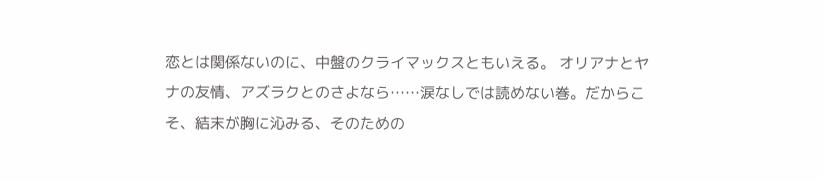恋とは関係ないのに、中盤のクライマックスともいえる。 オリアナとヤナの友情、アズラクとのさよなら……涙なしでは読めない巻。だからこそ、結末が胸に沁みる、そのための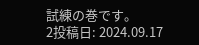試練の巻です。
2投稿日: 2024.09.17